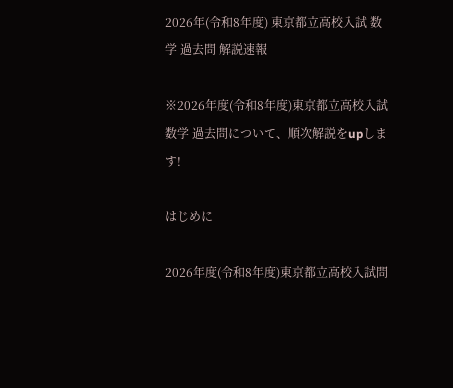2026年(令和8年度) 東京都立高校入試 数学 過去問 解説速報

※2026年度(令和8年度)東京都立高校入試 数学 過去問について、順次解説をupします!

はじめに

2026年度(令和8年度)東京都立高校入試問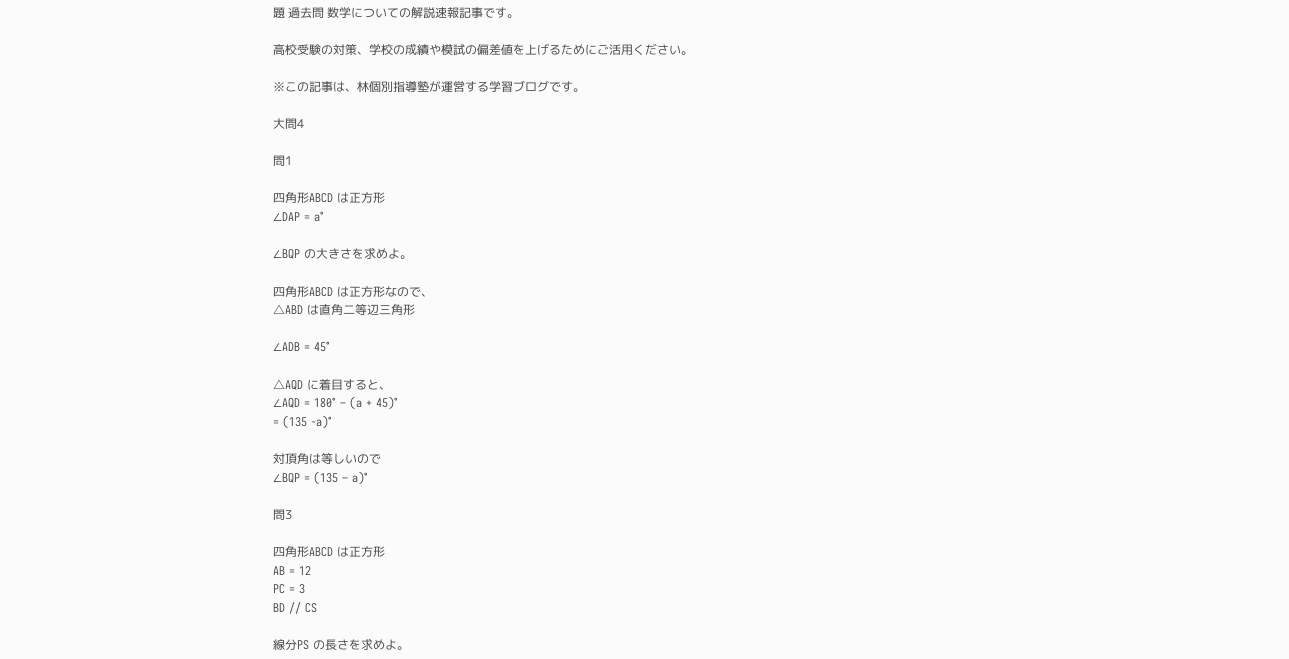題 過去問 数学についての解説速報記事です。

高校受験の対策、学校の成績や模試の偏差値を上げるためにご活用ください。

※この記事は、林個別指導塾が運営する学習ブログです。

大問4

問1

四角形ABCD は正方形
∠DAP = a°

∠BQP の大きさを求めよ。

四角形ABCD は正方形なので、
△ABD は直角二等辺三角形

∠ADB = 45°

△AQD に着目すると、
∠AQD = 180° – (a + 45)°
= (135 -a)°

対頂角は等しいので
∠BQP = (135 – a)°

問3

四角形ABCD は正方形
AB = 12
PC = 3
BD // CS

線分PS の長さを求めよ。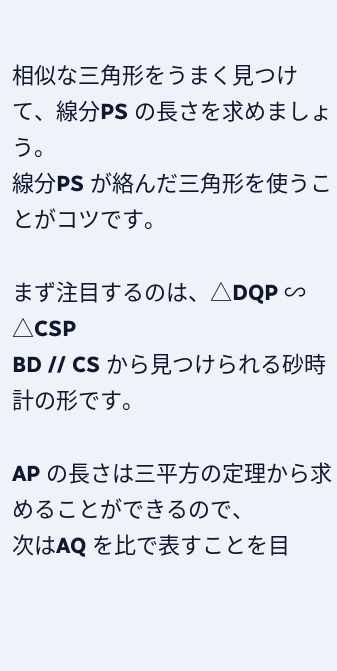相似な三角形をうまく見つけて、線分PS の長さを求めましょう。
線分PS が絡んだ三角形を使うことがコツです。

まず注目するのは、△DQP ∽ △CSP
BD // CS から見つけられる砂時計の形です。

AP の長さは三平方の定理から求めることができるので、
次はAQ を比で表すことを目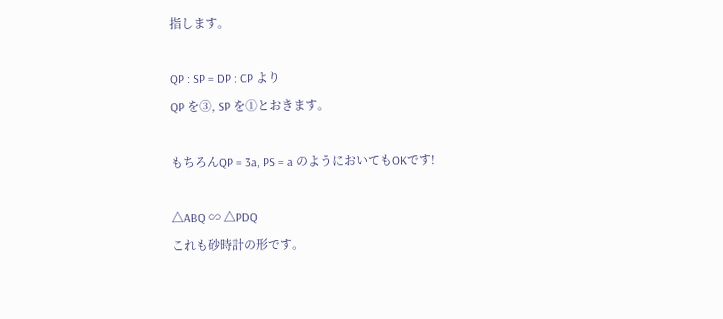指します。

QP : SP = DP : CP より
QP を③, SP を①とおきます。

もちろんQP = 3a, PS = a のようにおいてもOKです!

△ABQ ∽ △PDQ
これも砂時計の形です。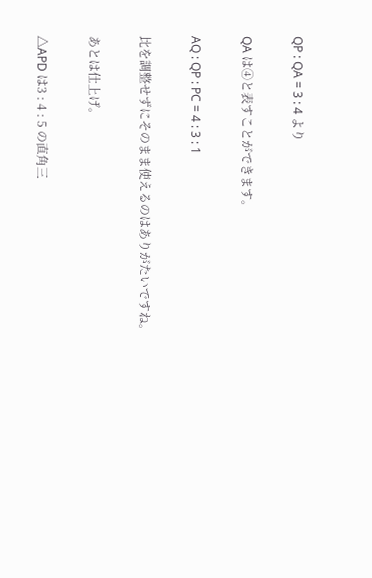QP : QA = 3 : 4 より

QA は④と表すことができます。

AQ : QP : PC = 4 : 3 : 1

比を調整せずにそのまま使えるのはありがたいですね。

あとは仕上げ。

△APD は3 : 4 : 5 の直角三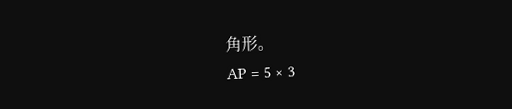角形。
AP = 5 × 3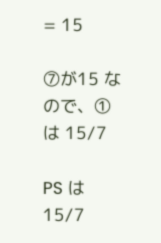= 15

⑦が15 なので、① は 15/7

PS は15/7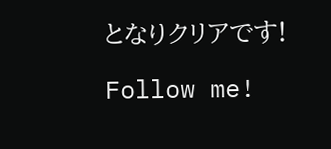となりクリアです!

Follow me!